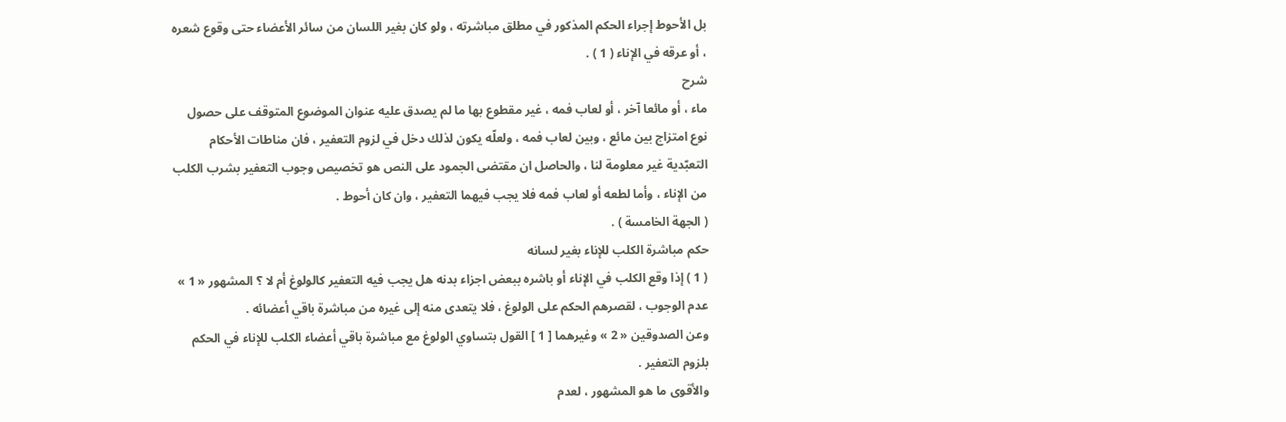بل الأحوط إجراء الحكم المذكور في مطلق مباشرته ، ولو كان بغير اللسان من سائر الأعضاء حتى وقوع شعره ، أو عرقه في الإناء ( 1 ) .
شرح
ماء ، أو مائعا آخر ، أو لعاب فمه ، غير مقطوع بها ما لم يصدق عليه عنوان الموضوع المتوقف على حصول نوع امتزاج بين مائع ، وبين لعاب فمه ، ولعلّه يكون لذلك دخل في لزوم التعفير ، فان مناطات الأحكام التعبّدية غير معلومة لنا ، والحاصل ان مقتضى الجمود على النص هو تخصيص وجوب التعفير بشرب الكلب من الإناء ، وأما لطعه أو لعاب فمه فلا يجب فيهما التعفير ، وان كان أحوط .
( الجهة الخامسة ) .
حكم مباشرة الكلب للإناء بغير لسانه
( 1 ) إذا وقع الكلب في الإناء أو باشره ببعض اجزاء بدنه هل يجب فيه التعفير كالولوغ أم لا ؟ المشهور « 1 » عدم الوجوب ، لقصرهم الحكم على الولوغ ، فلا يتعدى منه إلى غيره من مباشرة باقي أعضائه .
وعن الصدوقين « 2 » وغيرهما [ 1 ] القول بتساوي الولوغ مع مباشرة باقي أعضاء الكلب للإناء في الحكم بلزوم التعفير .
والأقوى ما هو المشهور ، لعدم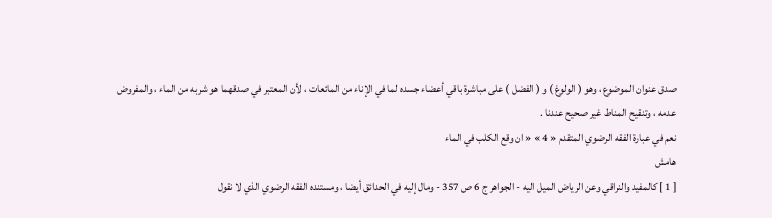صدق عنوان الموضوع ، وهو ( الولوغ ) و ( الفضل ) على مباشرة باقي أعضاء جسده لما في الإناء من المائعات ، لأن المعتبر في صدقهما هو شربه من الماء ، والمفروض عدمه ، وتنقيح المناط غير صحيح عندنا .
نعم في عبارة الفقه الرضوي المتقدم « 4 » « ان وقع الكلب في الماء
هامش
[ 1 ] كالمفيد والنراقي وعن الرياض الميل اليه - الجواهر ج 6 ص 357 - ومال إليه في الحدائق أيضا ، ومستنده الفقه الرضوي الذي لا نقول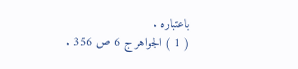باعتباره .
( 1 ) الجواهر ج 6 ص 356 .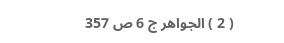( 2 ) الجواهر ج 6 ص 357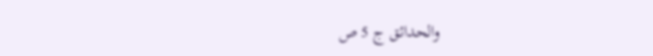والحدائق ج 5 ص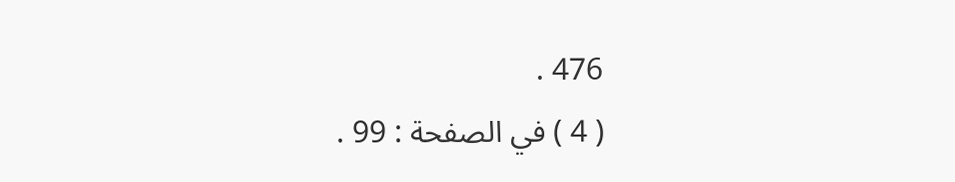476 .
( 4 ) في الصفحة : 99 .